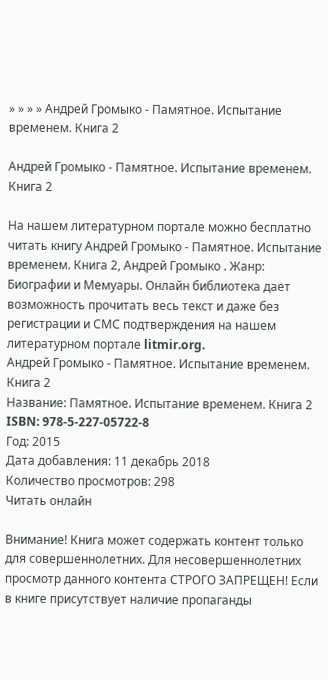» » » » Андрей Громыко - Памятное. Испытание временем. Книга 2

Андрей Громыко - Памятное. Испытание временем. Книга 2

На нашем литературном портале можно бесплатно читать книгу Андрей Громыко - Памятное. Испытание временем. Книга 2, Андрей Громыко . Жанр: Биографии и Мемуары. Онлайн библиотека дает возможность прочитать весь текст и даже без регистрации и СМС подтверждения на нашем литературном портале litmir.org.
Андрей Громыко - Памятное. Испытание временем. Книга 2
Название: Памятное. Испытание временем. Книга 2
ISBN: 978-5-227-05722-8
Год: 2015
Дата добавления: 11 декабрь 2018
Количество просмотров: 298
Читать онлайн

Внимание! Книга может содержать контент только для совершеннолетних. Для несовершеннолетних просмотр данного контента СТРОГО ЗАПРЕЩЕН! Если в книге присутствует наличие пропаганды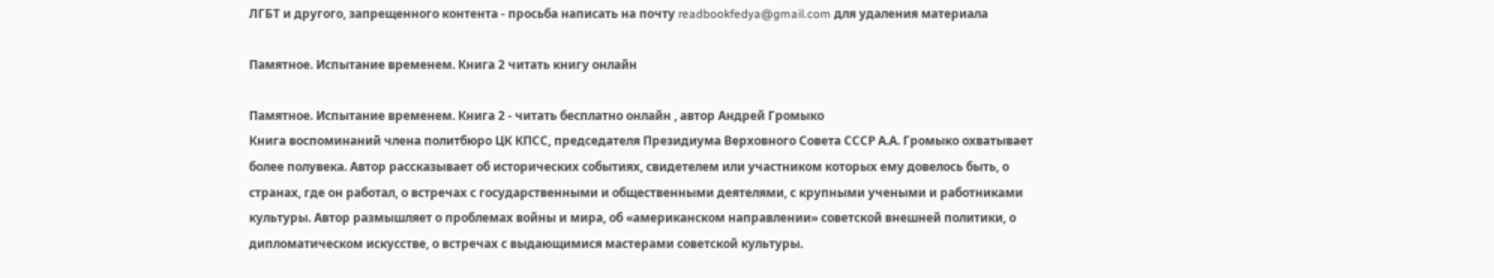ЛГБТ и другого, запрещенного контента - просьба написать на почту readbookfedya@gmail.com для удаления материала

Памятное. Испытание временем. Книга 2 читать книгу онлайн

Памятное. Испытание временем. Книга 2 - читать бесплатно онлайн , автор Андрей Громыко
Книга воспоминаний члена политбюро ЦК КПСС, председателя Президиума Верховного Совета СССР А.А. Громыко охватывает более полувека. Автор рассказывает об исторических событиях, свидетелем или участником которых ему довелось быть, о странах, где он работал, о встречах с государственными и общественными деятелями, с крупными учеными и работниками культуры. Автор размышляет о проблемах войны и мира, об «американском направлении» советской внешней политики, о дипломатическом искусстве, о встречах с выдающимися мастерами советской культуры.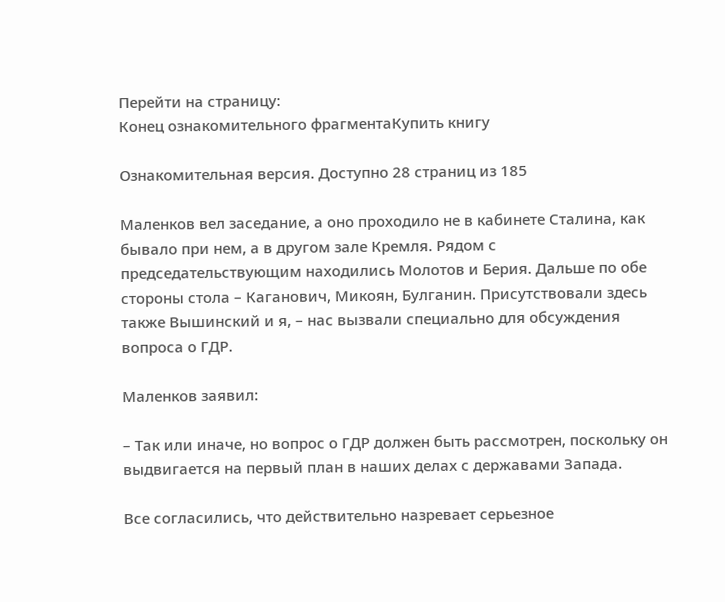Перейти на страницу:
Конец ознакомительного фрагментаКупить книгу

Ознакомительная версия. Доступно 28 страниц из 185

Маленков вел заседание, а оно проходило не в кабинете Сталина, как бывало при нем, а в другом зале Кремля. Рядом с председательствующим находились Молотов и Берия. Дальше по обе стороны стола – Каганович, Микоян, Булганин. Присутствовали здесь также Вышинский и я, – нас вызвали специально для обсуждения вопроса о ГДР.

Маленков заявил:

– Так или иначе, но вопрос о ГДР должен быть рассмотрен, поскольку он выдвигается на первый план в наших делах с державами Запада.

Все согласились, что действительно назревает серьезное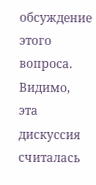обсуждение этого вопроса. Видимо, эта дискуссия считалась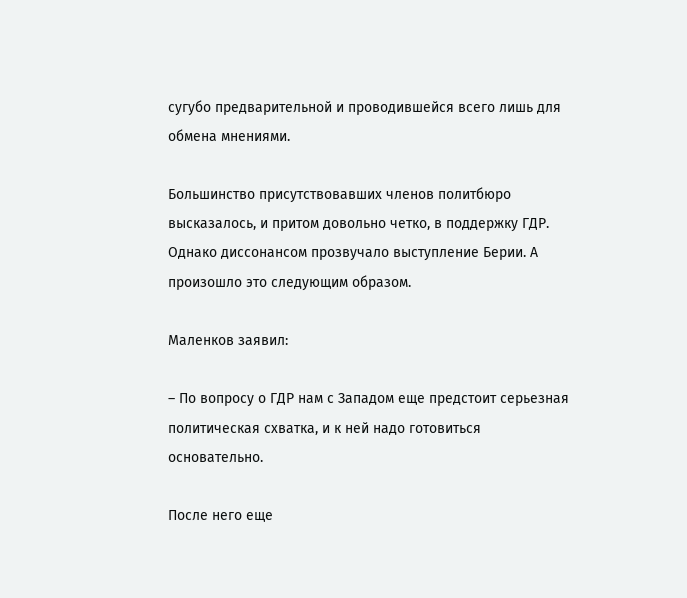сугубо предварительной и проводившейся всего лишь для обмена мнениями.

Большинство присутствовавших членов политбюро высказалось, и притом довольно четко, в поддержку ГДР. Однако диссонансом прозвучало выступление Берии. А произошло это следующим образом.

Маленков заявил:

– По вопросу о ГДР нам с Западом еще предстоит серьезная политическая схватка, и к ней надо готовиться основательно.

После него еще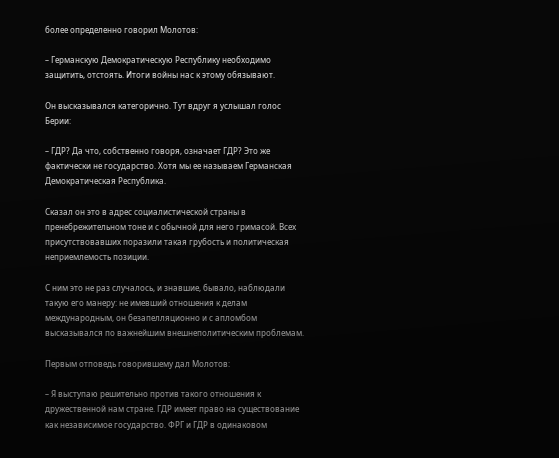более определенно говорил Молотов:

– Германскую Демократическую Республику необходимо защитить, отстоять. Итоги войны нас к этому обязывают.

Он высказывался категорично. Тут вдруг я услышал голос Берии:

– ГДР? Да что, собственно говоря, означает ГДР? Это же фактически не государство. Хотя мы ее называем Германская Демократическая Республика.

Сказал он это в адрес социалистической страны в пренебрежительном тоне и с обычной для него гримасой. Всех присутствовавших поразили такая грубость и политическая неприемлемость позиции.

С ним это не раз случалось, и знавшие, бывало, наблюдали такую его манеру: не имевший отношения к делам международным, он безапелляционно и с апломбом высказывался по важнейшим внешнеполитическим проблемам.

Первым отповедь говорившему дал Молотов:

– Я выступаю решительно против такого отношения к дружественной нам стране. ГДР имеет право на существование как независимое государство. ФРГ и ГДР в одинаковом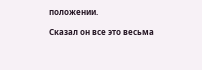положении.

Сказал он все это весьма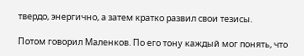твердо, энергично, а затем кратко развил свои тезисы.

Потом говорил Маленков. По его тону каждый мог понять, что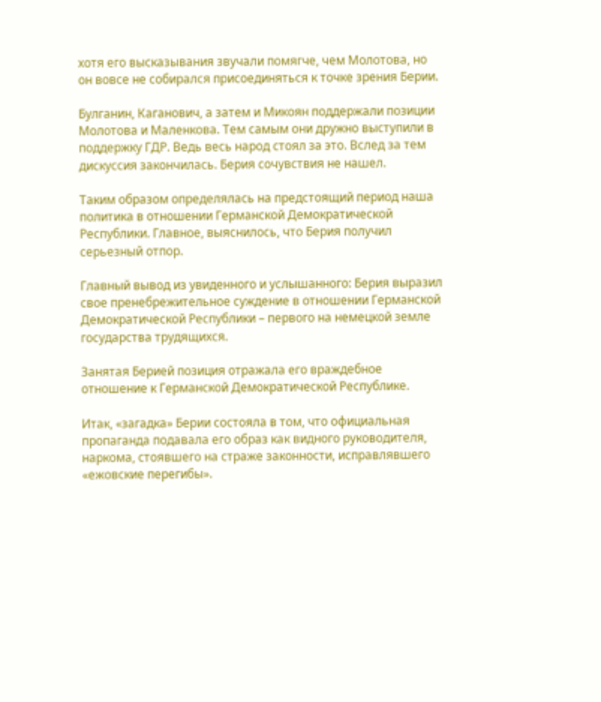хотя его высказывания звучали помягче, чем Молотова, но он вовсе не собирался присоединяться к точке зрения Берии.

Булганин, Каганович, а затем и Микоян поддержали позиции Молотова и Маленкова. Тем самым они дружно выступили в поддержку ГДР. Ведь весь народ стоял за это. Вслед за тем дискуссия закончилась. Берия сочувствия не нашел.

Таким образом определялась на предстоящий период наша политика в отношении Германской Демократической Республики. Главное, выяснилось, что Берия получил серьезный отпор.

Главный вывод из увиденного и услышанного: Берия выразил свое пренебрежительное суждение в отношении Германской Демократической Республики – первого на немецкой земле государства трудящихся.

Занятая Берией позиция отражала его враждебное отношение к Германской Демократической Республике.

Итак, «загадка» Берии состояла в том, что официальная пропаганда подавала его образ как видного руководителя, наркома, стоявшего на страже законности, исправлявшего «ежовские перегибы».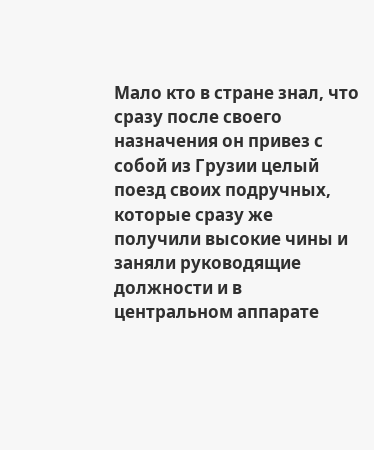Мало кто в стране знал, что сразу после своего назначения он привез с собой из Грузии целый поезд своих подручных, которые сразу же получили высокие чины и заняли руководящие должности и в центральном аппарате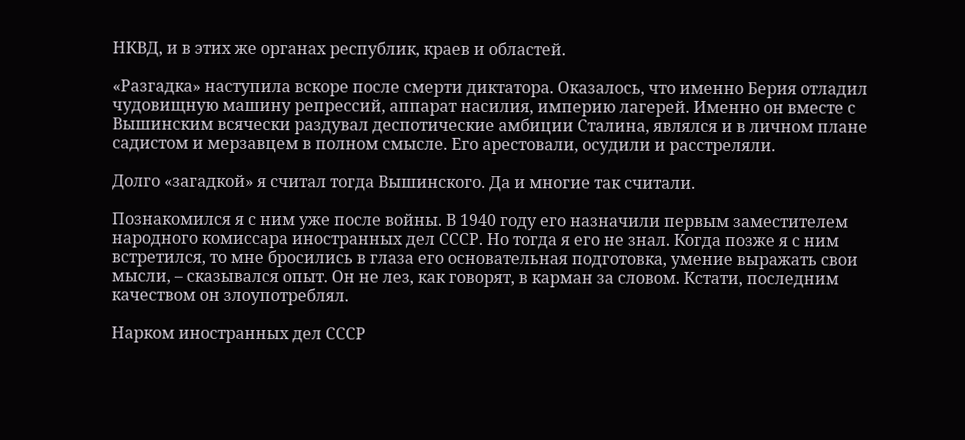НКВД, и в этих же органах республик, краев и областей.

«Разгадка» наступила вскоре после смерти диктатора. Оказалось, что именно Берия отладил чудовищную машину репрессий, аппарат насилия, империю лагерей. Именно он вместе с Вышинским всячески раздувал деспотические амбиции Сталина, являлся и в личном плане садистом и мерзавцем в полном смысле. Его арестовали, осудили и расстреляли.

Долго «загадкой» я считал тогда Вышинского. Да и многие так считали.

Познакомился я с ним уже после войны. В 1940 году его назначили первым заместителем народного комиссара иностранных дел СССР. Но тогда я его не знал. Когда позже я с ним встретился, то мне бросились в глаза его основательная подготовка, умение выражать свои мысли, – сказывался опыт. Он не лез, как говорят, в карман за словом. Кстати, последним качеством он злоупотреблял.

Нарком иностранных дел СССР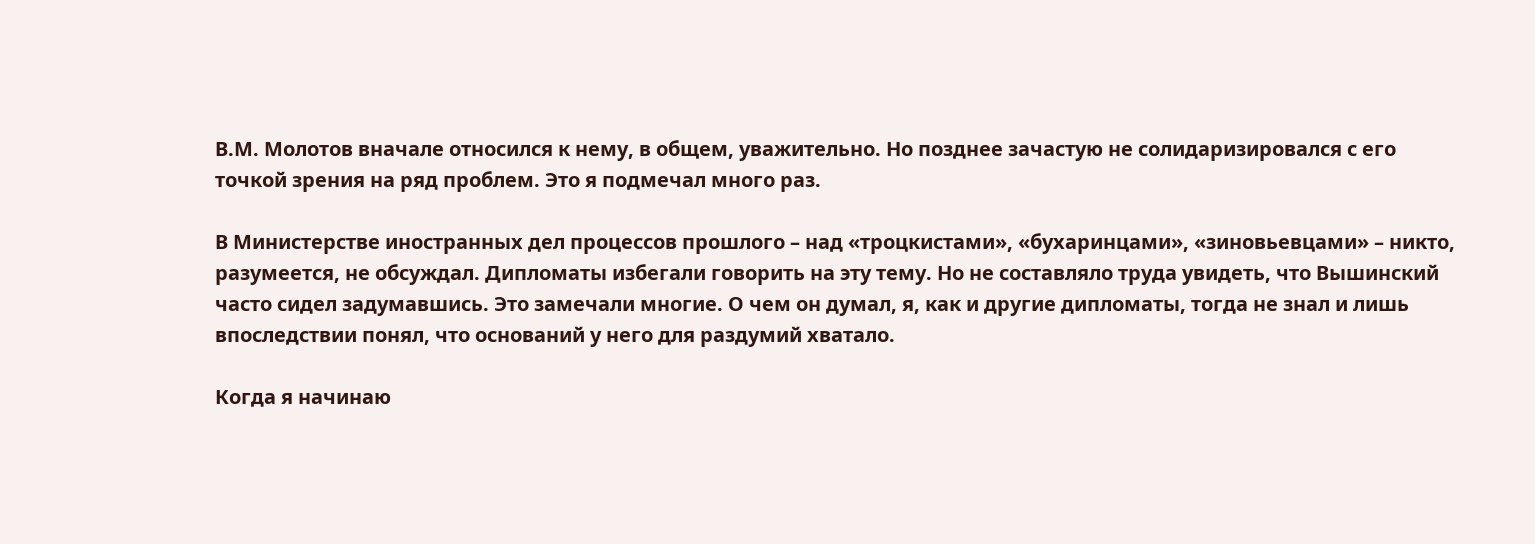В.М. Молотов вначале относился к нему, в общем, уважительно. Но позднее зачастую не солидаризировался с его точкой зрения на ряд проблем. Это я подмечал много раз.

В Министерстве иностранных дел процессов прошлого – над «троцкистами», «бухаринцами», «зиновьевцами» – никто, разумеется, не обсуждал. Дипломаты избегали говорить на эту тему. Но не составляло труда увидеть, что Вышинский часто сидел задумавшись. Это замечали многие. О чем он думал, я, как и другие дипломаты, тогда не знал и лишь впоследствии понял, что оснований у него для раздумий хватало.

Когда я начинаю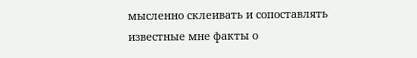мысленно склеивать и сопоставлять известные мне факты о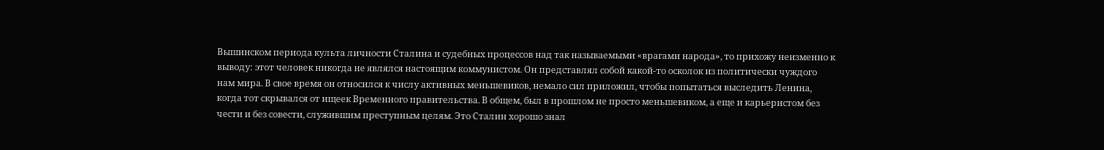Вышинском периода культа личности Сталина и судебных процессов над так называемыми «врагами народа», то прихожу неизменно к выводу: этот человек никогда не являлся настоящим коммунистом. Он представлял собой какой-то осколок из политически чуждого нам мира. В свое время он относился к числу активных меньшевиков, немало сил приложил, чтобы попытаться выследить Ленина, когда тот скрывался от ищеек Временного правительства. В общем, был в прошлом не просто меньшевиком, а еще и карьеристом без чести и без совести, служившим преступным целям. Это Сталин хорошо знал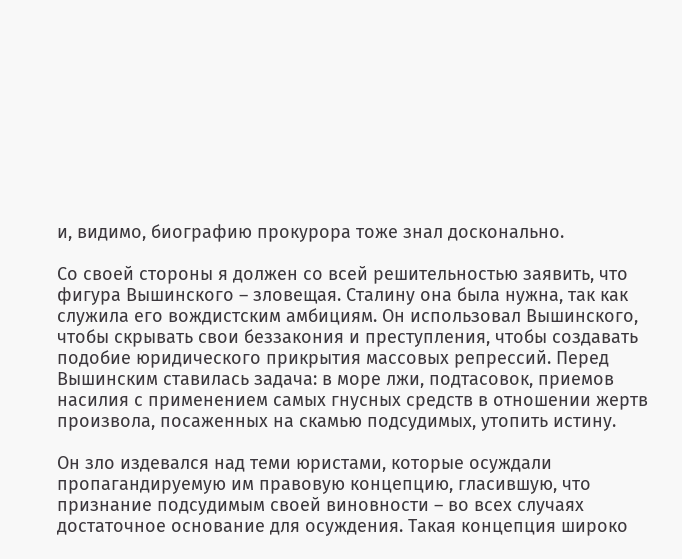и, видимо, биографию прокурора тоже знал досконально.

Со своей стороны я должен со всей решительностью заявить, что фигура Вышинского – зловещая. Сталину она была нужна, так как служила его вождистским амбициям. Он использовал Вышинского, чтобы скрывать свои беззакония и преступления, чтобы создавать подобие юридического прикрытия массовых репрессий. Перед Вышинским ставилась задача: в море лжи, подтасовок, приемов насилия с применением самых гнусных средств в отношении жертв произвола, посаженных на скамью подсудимых, утопить истину.

Он зло издевался над теми юристами, которые осуждали пропагандируемую им правовую концепцию, гласившую, что признание подсудимым своей виновности – во всех случаях достаточное основание для осуждения. Такая концепция широко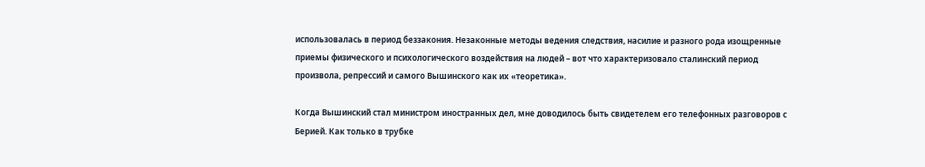использовалась в период беззакония. Незаконные методы ведения следствия, насилие и разного рода изощренные приемы физического и психологического воздействия на людей – вот что характеризовало сталинский период произвола, репрессий и самого Вышинского как их «теоретика».

Когда Вышинский стал министром иностранных дел, мне доводилось быть свидетелем его телефонных разговоров с Берией. Как только в трубке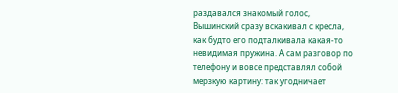раздавался знакомый голос, Вышинский сразу вскакивал с кресла, как будто его подталкивала какая-то невидимая пружина. А сам разговор по телефону и вовсе представлял собой мерзкую картину: так угодничает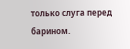только слуга перед барином.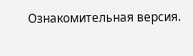Ознакомительная версия.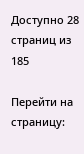Доступно 28 страниц из 185

Перейти на страницу: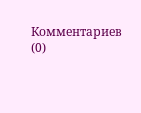Комментариев (0)